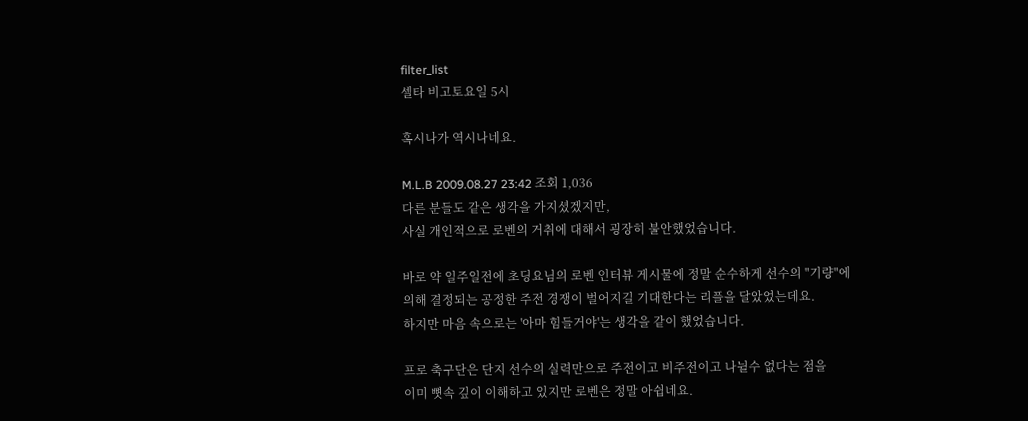filter_list
셀타 비고토요일 5시

혹시나가 역시나네요.

M.L.B 2009.08.27 23:42 조회 1,036
다른 분들도 같은 생각을 가지셨겠지만,
사실 개인적으로 로벤의 거취에 대해서 굉장히 불안했었습니다.

바로 약 일주일전에 초딩요님의 로벤 인터뷰 게시물에 정말 순수하게 선수의 "기량"에
의해 결정되는 공정한 주전 경쟁이 벌어지길 기대한다는 리플을 달았었는데요.
하지만 마음 속으로는 '아마 힘들거야'는 생각을 같이 했었습니다.

프로 축구단은 단지 선수의 실력만으로 주전이고 비주전이고 나뉠수 없다는 점을
이미 뼛속 깊이 이해하고 있지만 로벤은 정말 아쉽네요.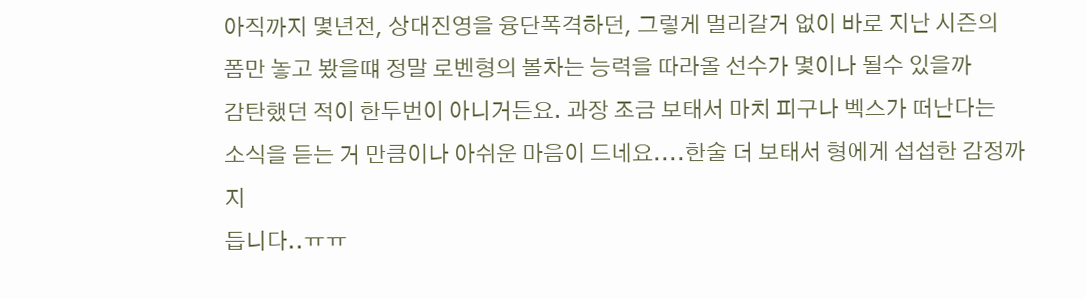아직까지 몇년전, 상대진영을 융단폭격하던, 그렇게 멀리갈거 없이 바로 지난 시즌의
폼만 놓고 봤을떄 정말 로벤형의 볼차는 능력을 따라올 선수가 몇이나 될수 있을까
감탄했던 적이 한두번이 아니거든요. 과장 조금 보태서 마치 피구나 벡스가 떠난다는
소식을 듣는 거 만큼이나 아쉬운 마음이 드네요....한술 더 보태서 형에게 섭섭한 감정까지
듭니다..ㅠㅠ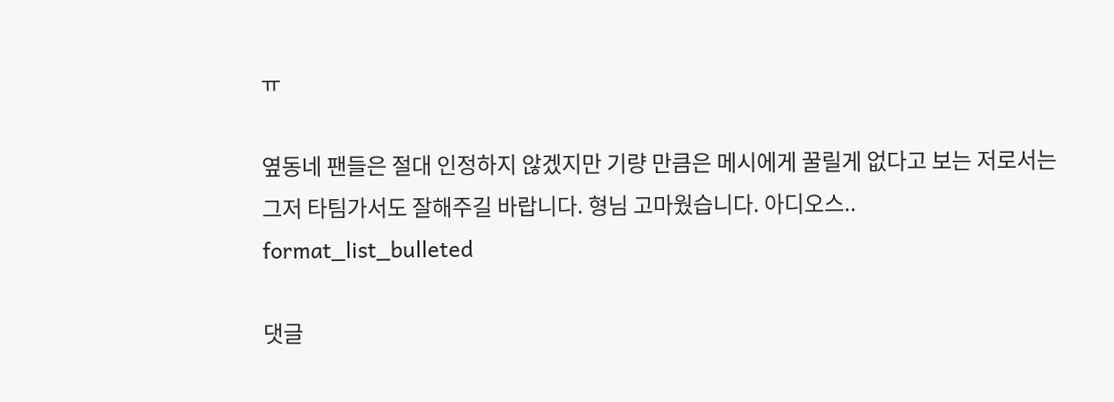ㅠ

옆동네 팬들은 절대 인정하지 않겠지만 기량 만큼은 메시에게 꿀릴게 없다고 보는 저로서는
그저 타팀가서도 잘해주길 바랍니다. 형님 고마웠습니다. 아디오스..
format_list_bulleted

댓글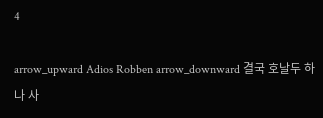4

arrow_upward Adios Robben arrow_downward 결국 호날두 하나 사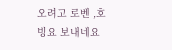오려고 로벤 ,호빙요 보내네요